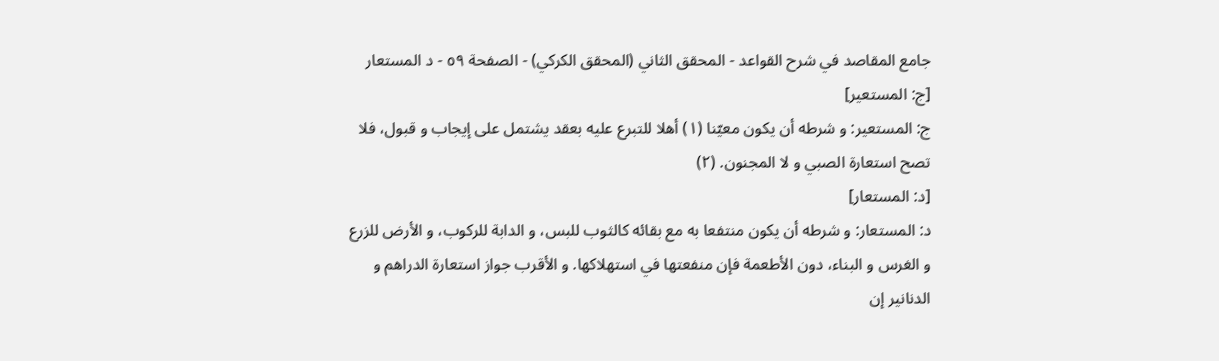جامع المقاصد في شرح القواعد - المحقق الثاني (المحقق الكركي) - الصفحة ٥٩ - د المستعار
[ج: المستعير]
ج: المستعير: و شرطه أن يكون معيّنا (١) أهلا للتبرع عليه بعقد يشتمل على إيجاب و قبول، فلا تصح استعارة الصبي و لا المجنون. (٢)
[د: المستعار]
د: المستعار: و شرطه أن يكون منتفعا به مع بقائه كالثوب للبس، و الدابة للركوب، و الأرض للزرع و الغرس و البناء، دون الأطعمة فإن منفعتها في استهلاكها. و الأقرب جواز استعارة الدراهم و الدنانير إن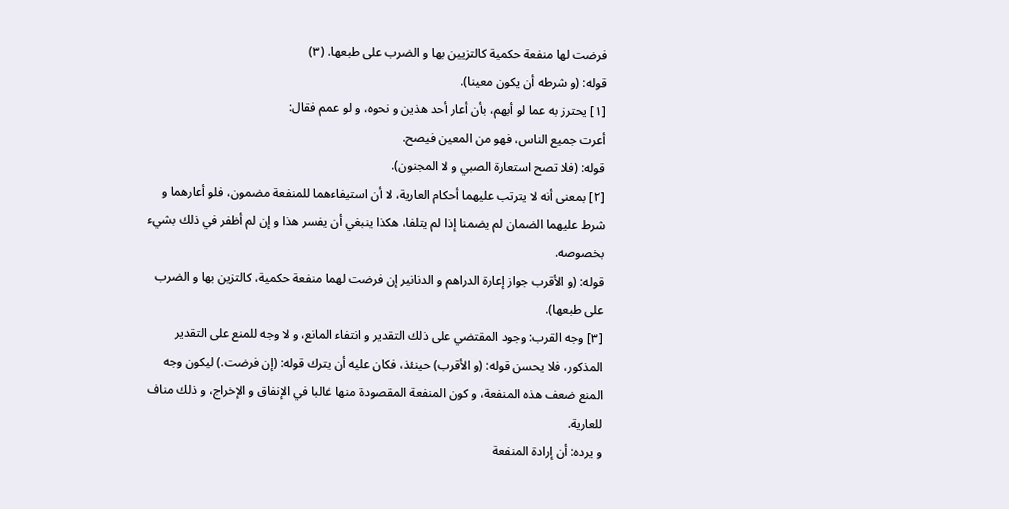فرضت لها منفعة حكمية كالتزيين بها و الضرب على طبعها. (٣)
قوله: (و شرطه أن يكون معينا).
[١] يحترز به عما لو أبهم، بأن أعار أحد هذين و نحوه، و لو عمم فقال:
أعرت جميع الناس، فهو من المعين فيصح.
قوله: (فلا تصح استعارة الصبي و لا المجنون).
[٢] بمعنى أنه لا يترتب عليهما أحكام العارية، لا أن استيفاءهما للمنفعة مضمون، فلو أعارهما و شرط عليهما الضمان لم يضمنا إذا لم يتلفا، هكذا ينبغي أن يفسر هذا و إن لم أظفر في ذلك بشيء بخصوصه.
قوله: (و الأقرب جواز إعارة الدراهم و الدنانير إن فرضت لهما منفعة حكمية، كالتزين بها و الضرب على طبعها).
[٣] وجه القرب: وجود المقتضي على ذلك التقدير و انتفاء المانع، و لا وجه للمنع على التقدير المذكور، فلا يحسن قوله: (و الأقرب) حينئذ، فكان عليه أن يترك قوله: (إن فرضت.) ليكون وجه المنع ضعف هذه المنفعة، و كون المنفعة المقصودة منها غالبا في الإنفاق و الإخراج، و ذلك مناف للعارية.
و يرده: أن إرادة المنفعة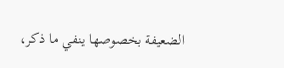الضعيفة بخصوصها ينفي ما ذكر،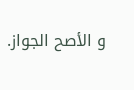و الأصح الجواز.